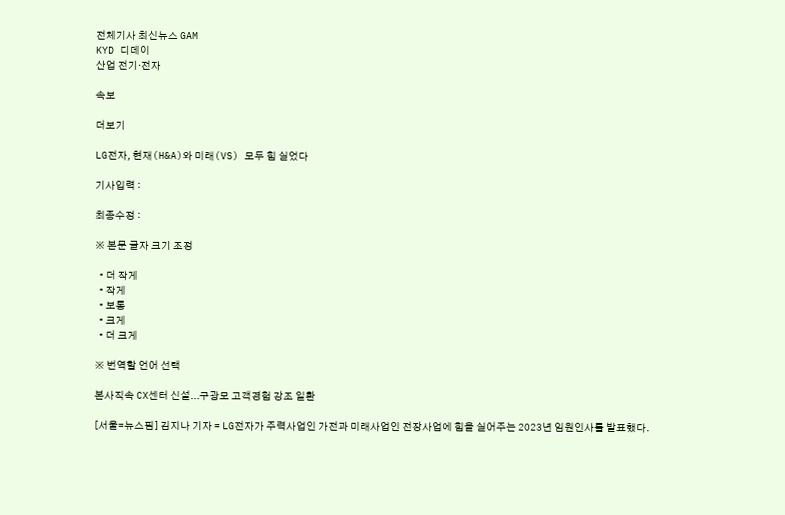전체기사 최신뉴스 GAM
KYD 디데이
산업 전기·전자

속보

더보기

LG전자, 현재(H&A)와 미래(VS) 모두 힘 실었다

기사입력 :

최종수정 :

※ 본문 글자 크기 조정

  • 더 작게
  • 작게
  • 보통
  • 크게
  • 더 크게

※ 번역할 언어 선택

본사직속 CX센터 신설...구광모 고객경험 강조 일환

[서울=뉴스핌] 김지나 기자 = LG전자가 주력사업인 가전과 미래사업인 전장사업에 힘을 실어주는 2023년 임원인사를 발표했다.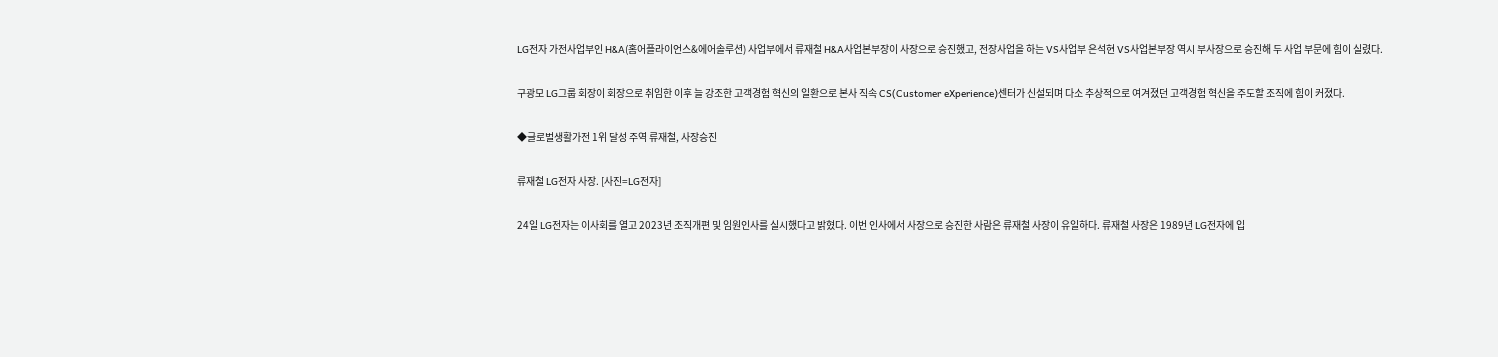LG전자 가전사업부인 H&A(홈어플라이언스&에어솔루션) 사업부에서 류재철 H&A사업본부장이 사장으로 승진했고, 전장사업을 하는 VS사업부 은석현 VS사업본부장 역시 부사장으로 승진해 두 사업 부문에 힘이 실렸다.

구광모 LG그룹 회장이 회장으로 취임한 이후 늘 강조한 고객경험 혁신의 일환으로 본사 직속 CS(Customer eXperience)센터가 신설되며 다소 추상적으로 여겨졌던 고객경험 혁신을 주도할 조직에 힘이 커졌다.

◆글로벌생활가전 1위 달성 주역 류재철, 사장승진

류재철 LG전자 사장. [사진=LG전자]

24일 LG전자는 이사회를 열고 2023년 조직개편 및 임원인사를 실시했다고 밝혔다. 이번 인사에서 사장으로 승진한 사람은 류재철 사장이 유일하다. 류재철 사장은 1989년 LG전자에 입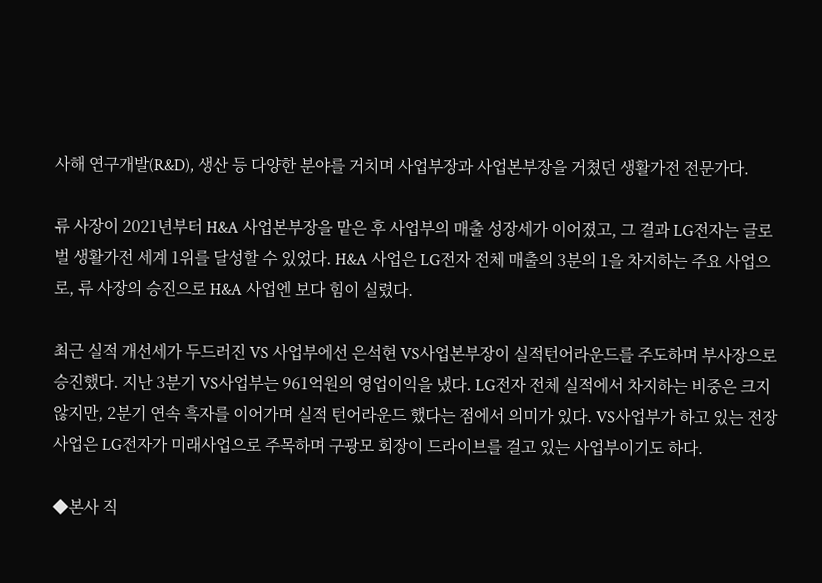사해 연구개발(R&D), 생산 등 다양한 분야를 거치며 사업부장과 사업본부장을 거쳤던 생활가전 전문가다.

류 사장이 2021년부터 H&A 사업본부장을 맡은 후 사업부의 매출 성장세가 이어졌고, 그 결과 LG전자는 글로벌 생활가전 세계 1위를 달성할 수 있었다. H&A 사업은 LG전자 전체 매출의 3분의 1을 차지하는 주요 사업으로, 류 사장의 승진으로 H&A 사업엔 보다 힘이 실렸다.

최근 실적 개선세가 두드러진 VS 사업부에선 은석현 VS사업본부장이 실적턴어라운드를 주도하며 부사장으로 승진했다. 지난 3분기 VS사업부는 961억원의 영업이익을 냈다. LG전자 전체 실적에서 차지하는 비중은 크지 않지만, 2분기 연속 흑자를 이어가며 실적 턴어라운드 했다는 점에서 의미가 있다. VS사업부가 하고 있는 전장사업은 LG전자가 미래사업으로 주목하며 구광모 회장이 드라이브를 걸고 있는 사업부이기도 하다.

◆본사 직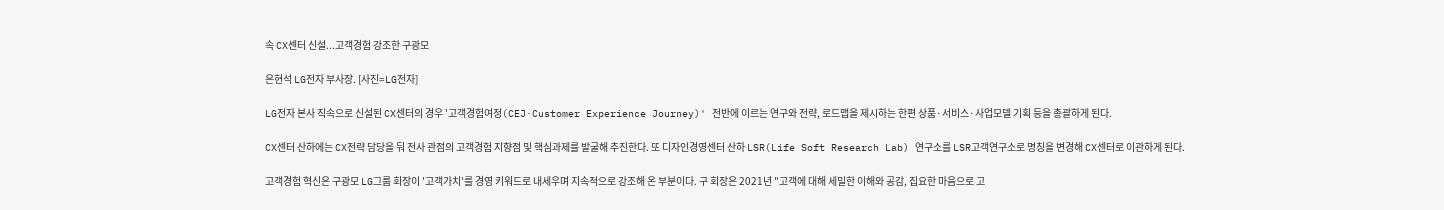속 CX센터 신설...고객경험 강조한 구광모

은현석 LG전자 부사장. [사진=LG전자]

LG전자 본사 직속으로 신설된 CX센터의 경우 '고객경험여정(CEJ·Customer Experience Journey)' 전반에 이르는 연구와 전략, 로드맵을 제시하는 한편 상품·서비스·사업모델 기획 등을 총괄하게 된다.

CX센터 산하에는 CX전략 담당을 둬 전사 관점의 고객경험 지향점 및 핵심과제를 발굴해 추진한다. 또 디자인경영센터 산하 LSR(Life Soft Research Lab) 연구소를 LSR고객연구소로 명칭을 변경해 CX센터로 이관하게 된다.

고객경험 혁신은 구광모 LG그룹 회장이 '고객가치'를 경영 키워드로 내세우며 지속적으로 강조해 온 부분이다. 구 회장은 2021년 "고객에 대해 세밀한 이해와 공감, 집요한 마음으로 고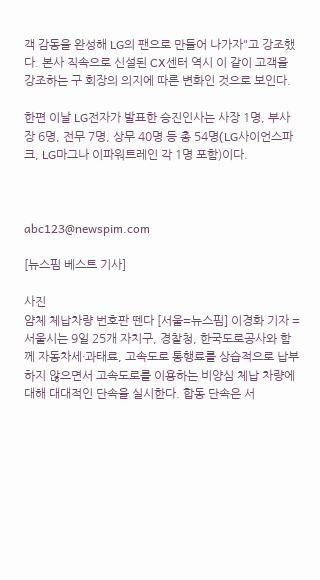객 감동을 완성해 LG의 팬으로 만들어 나가자"고 강조했다. 본사 직속으로 신설된 CX센터 역시 이 같이 고객을 강조하는 구 회장의 의지에 따른 변화인 것으로 보인다.

한편 이날 LG전자가 발표한 승진인사는 사장 1명, 부사장 6명, 전무 7명, 상무 40명 등 총 54명(LG사이언스파크, LG마그나 이파워트레인 각 1명 포함)이다.



abc123@newspim.com

[뉴스핌 베스트 기사]

사진
얌체 체납차량 번호판 뗀다 [서울=뉴스핌] 이경화 기자 = 서울시는 9일 25개 자치구, 경찰청, 한국도로공사와 함께 자동차세·과태료, 고속도로 통행료를 상습적으로 납부하지 않으면서 고속도로를 이용하는 비양심 체납 차량에 대해 대대적인 단속을 실시한다. 합동 단속은 서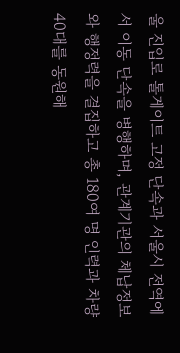울 진입로 톨게이트 고정 단속과 서울시 전역에서 이동 단속을 병행하며, 관계기관의 체납정보와 행정력을 결집하고 총 180여 명 인력과 차량 40대를 동원해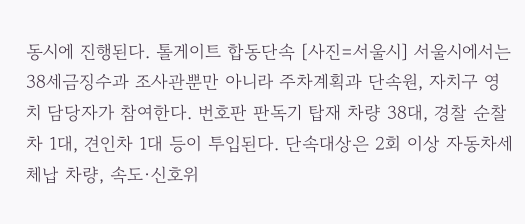동시에 진행된다. 톨게이트 합동단속 [사진=서울시] 서울시에서는 38세금징수과 조사관뿐만 아니라 주차계획과 단속원, 자치구 영치 담당자가 참여한다. 번호판 판독기 탑재 차량 38대, 경찰 순찰차 1대, 견인차 1대 등이 투입된다. 단속대상은 2회 이상 자동차세 체납 차량, 속도·신호위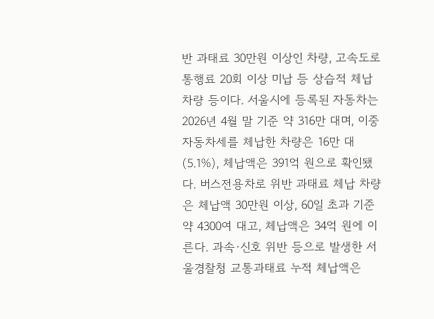반 과태료 30만원 이상인 차량, 고속도로 통행료 20회 이상 미납 등 상습적 체납 차량 등이다. 서울시에 등록된 자동차는 2026년 4월 말 기준 약 316만 대며, 이중 자동차세를 체납한 차량은 16만 대(5.1%), 체납액은 391억 원으로 확인됐다. 버스전용차로 위반 과태료 체납 차량은 체납액 30만원 이상, 60일 초과 기준 약 4300여 대고, 체납액은 34억 원에 이른다. 과속·신호 위반 등으로 발생한 서울경찰청 교통과태료 누적 체납액은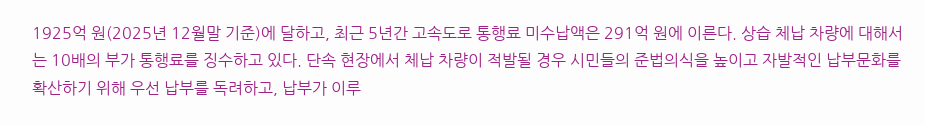1925억 원(2025년 12월말 기준)에 달하고, 최근 5년간 고속도로 통행료 미수납액은 291억 원에 이른다. 상습 체납 차량에 대해서는 10배의 부가 통행료를 징수하고 있다. 단속 현장에서 체납 차량이 적발될 경우 시민들의 준법의식을 높이고 자발적인 납부문화를 확산하기 위해 우선 납부를 독려하고, 납부가 이루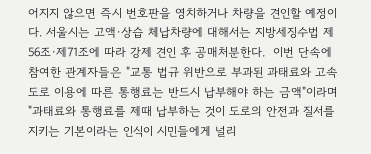어지지 않으면 즉시 번호판을 영치하거나 차량을 견인할 예정이다. 서울시는 고액·상습 체납차량에 대해서는 지방세징수법 제56조·제71조에 따라 강제 견인 후 공매처분한다.  이번 단속에 참여한 관계자들은 "교통 법규 위반으로 부과된 과태료와 고속도로 이용에 따른 통행료는 반드시 납부해야 하는 금액"이라며 "과태료와 통행료를 제때 납부하는 것이 도로의 안전과 질서를 지키는 기본이라는 인식이 시민들에게 널리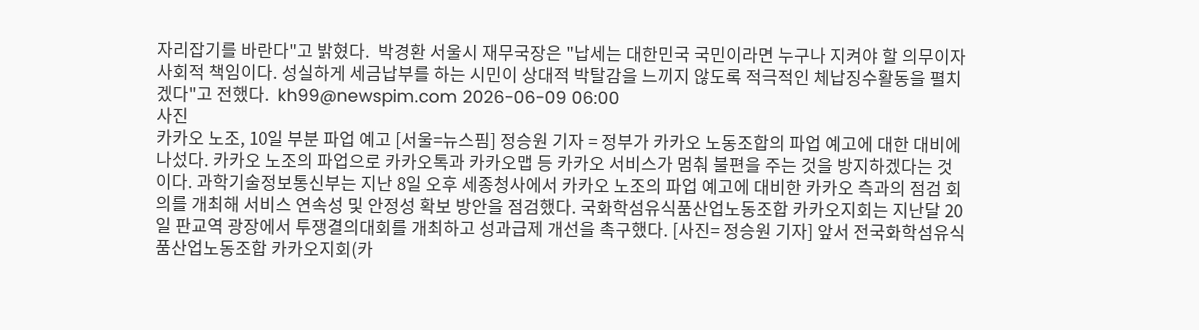자리잡기를 바란다"고 밝혔다.  박경환 서울시 재무국장은 "납세는 대한민국 국민이라면 누구나 지켜야 할 의무이자 사회적 책임이다. 성실하게 세금납부를 하는 시민이 상대적 박탈감을 느끼지 않도록 적극적인 체납징수활동을 펼치겠다"고 전했다.  kh99@newspim.com 2026-06-09 06:00
사진
카카오 노조, 10일 부분 파업 예고 [서울=뉴스핌] 정승원 기자 = 정부가 카카오 노동조합의 파업 예고에 대한 대비에 나섰다. 카카오 노조의 파업으로 카카오톡과 카카오맵 등 카카오 서비스가 멈춰 불편을 주는 것을 방지하겠다는 것이다. 과학기술정보통신부는 지난 8일 오후 세종청사에서 카카오 노조의 파업 예고에 대비한 카카오 측과의 점검 회의를 개최해 서비스 연속성 및 안정성 확보 방안을 점검했다. 국화학섬유식품산업노동조합 카카오지회는 지난달 20일 판교역 광장에서 투쟁결의대회를 개최하고 성과급제 개선을 촉구했다. [사진= 정승원 기자] 앞서 전국화학섬유식품산업노동조합 카카오지회(카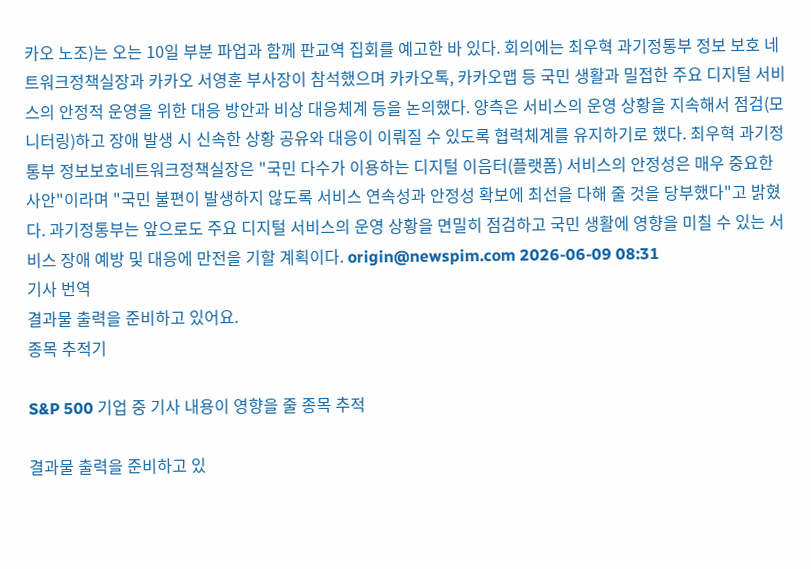카오 노조)는 오는 10일 부분 파업과 함께 판교역 집회를 예고한 바 있다. 회의에는 최우혁 과기정통부 정보 보호 네트워크정책실장과 카카오 서영훈 부사장이 참석했으며 카카오톡, 카카오맵 등 국민 생활과 밀접한 주요 디지털 서비스의 안정적 운영을 위한 대응 방안과 비상 대응체계 등을 논의했다. 양측은 서비스의 운영 상황을 지속해서 점검(모니터링)하고 장애 발생 시 신속한 상황 공유와 대응이 이뤄질 수 있도록 협력체계를 유지하기로 했다. 최우혁 과기정통부 정보보호네트워크정책실장은 "국민 다수가 이용하는 디지털 이음터(플랫폼) 서비스의 안정성은 매우 중요한 사안"이라며 "국민 불편이 발생하지 않도록 서비스 연속성과 안정성 확보에 최선을 다해 줄 것을 당부했다"고 밝혔다. 과기정통부는 앞으로도 주요 디지털 서비스의 운영 상황을 면밀히 점검하고 국민 생활에 영향을 미칠 수 있는 서비스 장애 예방 및 대응에 만전을 기할 계획이다. origin@newspim.com 2026-06-09 08:31
기사 번역
결과물 출력을 준비하고 있어요.
종목 추적기

S&P 500 기업 중 기사 내용이 영향을 줄 종목 추적

결과물 출력을 준비하고 있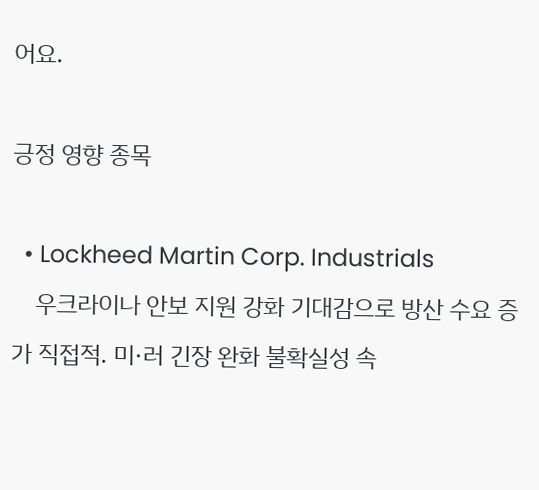어요.

긍정 영향 종목

  • Lockheed Martin Corp. Industrials
    우크라이나 안보 지원 강화 기대감으로 방산 수요 증가 직접적. 미·러 긴장 완화 불확실성 속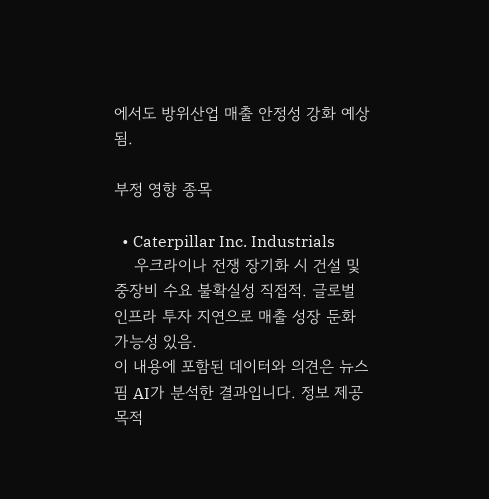에서도 방위산업 매출 안정성 강화 예상됨.

부정 영향 종목

  • Caterpillar Inc. Industrials
    우크라이나 전쟁 장기화 시 건설 및 중장비 수요 불확실성 직접적. 글로벌 인프라 투자 지연으로 매출 성장 둔화 가능성 있음.
이 내용에 포함된 데이터와 의견은 뉴스핌 AI가 분석한 결과입니다. 정보 제공 목적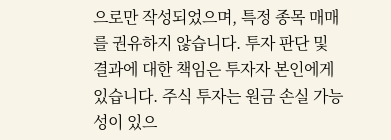으로만 작성되었으며, 특정 종목 매매를 권유하지 않습니다. 투자 판단 및 결과에 대한 책임은 투자자 본인에게 있습니다. 주식 투자는 원금 손실 가능성이 있으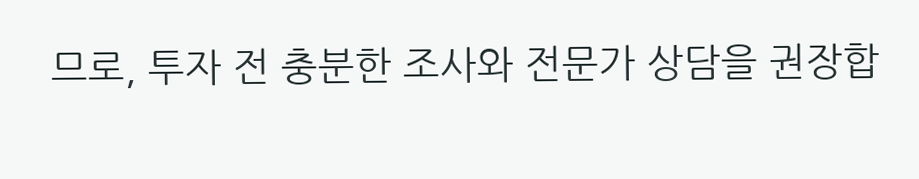므로, 투자 전 충분한 조사와 전문가 상담을 권장합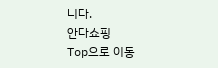니다.
안다쇼핑
Top으로 이동